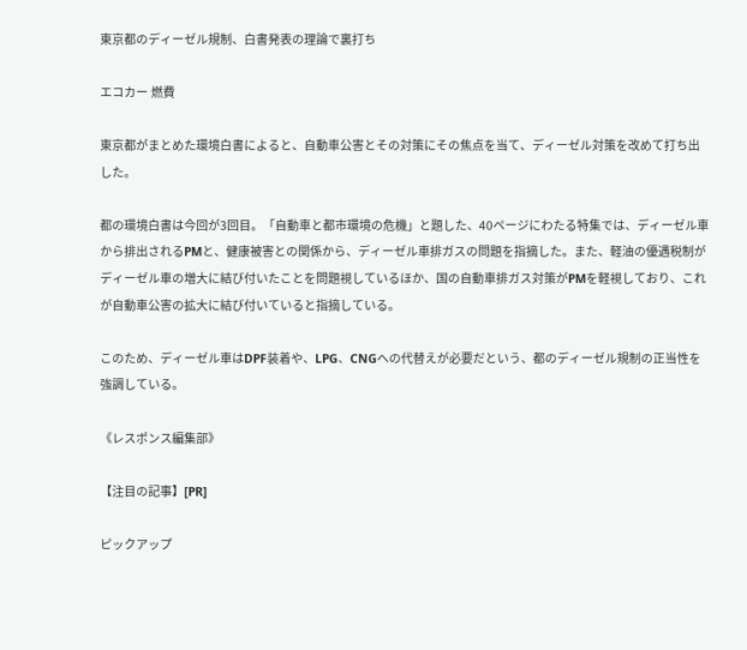東京都のディーゼル規制、白書発表の理論で裏打ち

エコカー 燃費

東京都がまとめた環境白書によると、自動車公害とその対策にその焦点を当て、ディーゼル対策を改めて打ち出した。

都の環境白書は今回が3回目。「自動車と都市環境の危機」と題した、40ページにわたる特集では、ディーゼル車から排出されるPMと、健康被害との関係から、ディーゼル車排ガスの問題を指摘した。また、軽油の優遇税制がディーゼル車の増大に結び付いたことを問題視しているほか、国の自動車排ガス対策がPMを軽視しており、これが自動車公害の拡大に結び付いていると指摘している。

このため、ディーゼル車はDPF装着や、LPG、CNGへの代替えが必要だという、都のディーゼル規制の正当性を強調している。

《レスポンス編集部》

【注目の記事】[PR]

ピックアップ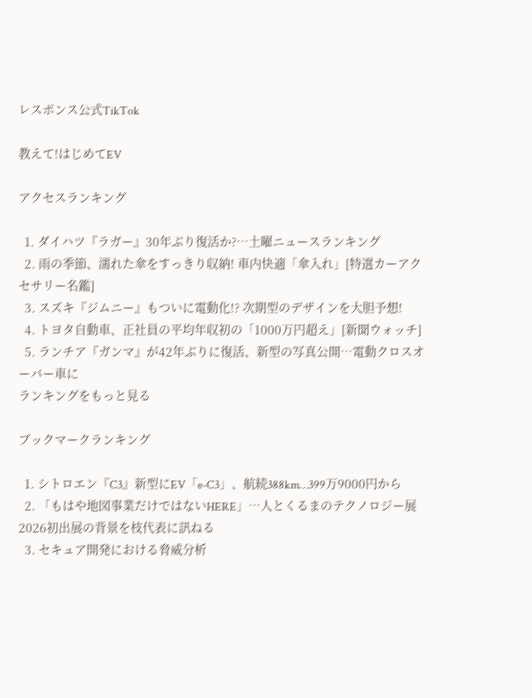レスポンス公式TikTok

教えて!はじめてEV

アクセスランキング

  1. ダイハツ『ラガー』30年ぶり復活か?…土曜ニュースランキング
  2. 雨の季節、濡れた傘をすっきり収納! 車内快適「傘入れ」[特選カーアクセサリー名鑑]
  3. スズキ『ジムニー』もついに電動化!? 次期型のデザインを大胆予想!
  4. トヨタ自動車、正社員の平均年収初の「1000万円超え」[新聞ウォッチ]
  5. ランチア『ガンマ』が42年ぶりに復活、新型の写真公開…電動クロスオーバー車に
ランキングをもっと見る

ブックマークランキング

  1. シトロエン『C3』新型にEV「e-C3」、航続388km…399万9000円から
  2. 「もはや地図事業だけではないHERE」…人とくるまのテクノロジー展2026初出展の背景を枝代表に訊ねる
  3. セキュア開発における脅威分析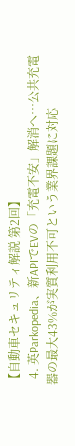【自動車セキュリティ解説 第2回】
  4. 英Parkopedia、新APIでEVの「充電不安」解消へ…公共充電器の最大43%が実質利用不可という業界課題に対応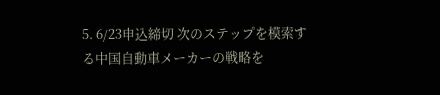5. 6/23申込締切 次のステップを模索する中国自動車メーカーの戦略を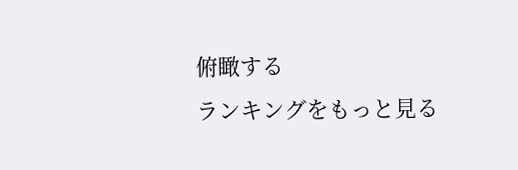俯瞰する
ランキングをもっと見る